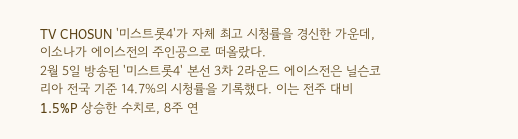TV CHOSUN '미스트롯4'가 자체 최고 시청률을 경신한 가운데, 이소나가 에이스전의 주인공으로 떠올랐다.
2월 5일 방송된 '미스트롯4' 본선 3차 2라운드 에이스전은 닐슨코리아 전국 기준 14.7%의 시청률을 기록했다. 이는 전주 대비 1.5%P 상승한 수치로, 8주 연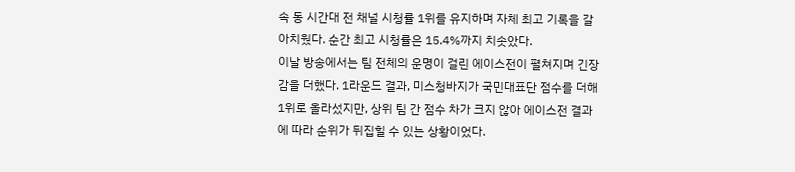속 동 시간대 전 채널 시청률 1위를 유지하며 자체 최고 기록을 갈아치웠다. 순간 최고 시청률은 15.4%까지 치솟았다.
이날 방송에서는 팀 전체의 운명이 걸린 에이스전이 펼쳐지며 긴장감을 더했다. 1라운드 결과, 미스청바지가 국민대표단 점수를 더해 1위로 올라섰지만, 상위 팀 간 점수 차가 크지 않아 에이스전 결과에 따라 순위가 뒤집힐 수 있는 상황이었다.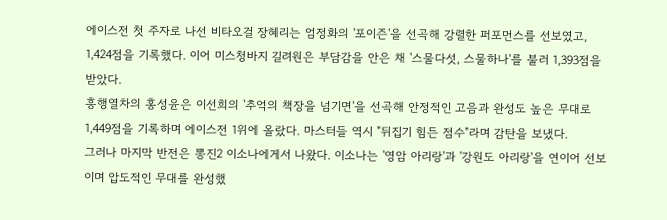에이스전 첫 주자로 나선 비타오걸 장혜리는 엄정화의 '포이즌'을 선곡해 강렬한 퍼포먼스를 선보였고, 1,424점을 기록했다. 이어 미스청바지 길려원은 부담감을 안은 채 '스물다섯, 스물하나'를 불러 1,393점을 받았다.
흥행열차의 홍성윤은 이선희의 '추억의 책장을 넘기면'을 선곡해 안정적인 고음과 완성도 높은 무대로 1,449점을 기록하며 에이스전 1위에 올랐다. 마스터들 역시 "뒤집기 힘든 점수"라며 감탄을 보냈다.
그러나 마지막 반전은 뽕진2 이소나에게서 나왔다. 이소나는 '영암 아리랑'과 '강원도 아리랑'을 연이어 선보이며 압도적인 무대를 완성했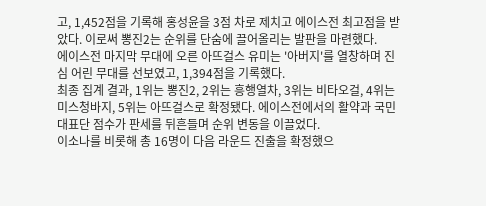고, 1,452점을 기록해 홍성윤을 3점 차로 제치고 에이스전 최고점을 받았다. 이로써 뽕진2는 순위를 단숨에 끌어올리는 발판을 마련했다.
에이스전 마지막 무대에 오른 아뜨걸스 유미는 '아버지'를 열창하며 진심 어린 무대를 선보였고, 1,394점을 기록했다.
최종 집계 결과, 1위는 뽕진2, 2위는 흥행열차, 3위는 비타오걸, 4위는 미스청바지, 5위는 아뜨걸스로 확정됐다. 에이스전에서의 활약과 국민대표단 점수가 판세를 뒤흔들며 순위 변동을 이끌었다.
이소나를 비롯해 총 16명이 다음 라운드 진출을 확정했으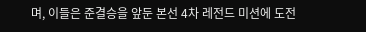며, 이들은 준결승을 앞둔 본선 4차 레전드 미션에 도전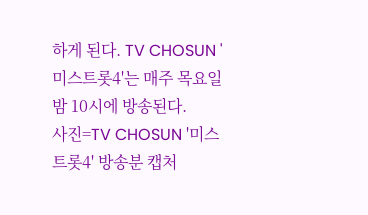하게 된다. TV CHOSUN '미스트롯4'는 매주 목요일 밤 10시에 방송된다.
사진=TV CHOSUN '미스트롯4' 방송분 캡처